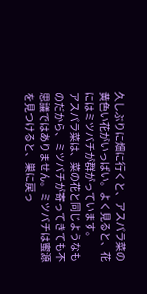久しぶりに畑に行くと、アスパラ菜の黄色い花がいっぱい。よく見ると、花にはミツバチが群がっています。
アスパラ菜は、菜の花と同じようなものだから、ミツバチが寄ってきても不思議ではありません。ミツバチは蜜源を見つけると、巣に戻っ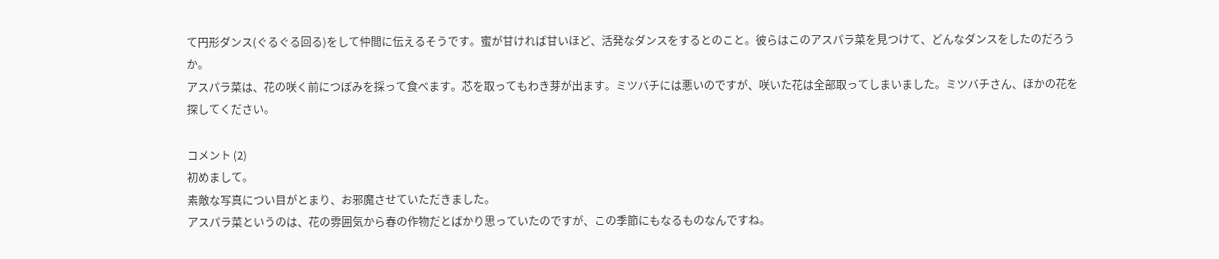て円形ダンス(ぐるぐる回る)をして仲間に伝えるそうです。蜜が甘ければ甘いほど、活発なダンスをするとのこと。彼らはこのアスパラ菜を見つけて、どんなダンスをしたのだろうか。
アスパラ菜は、花の咲く前につぼみを採って食べます。芯を取ってもわき芽が出ます。ミツバチには悪いのですが、咲いた花は全部取ってしまいました。ミツバチさん、ほかの花を探してください。

コメント (2)
初めまして。
素敵な写真につい目がとまり、お邪魔させていただきました。
アスパラ菜というのは、花の雰囲気から春の作物だとばかり思っていたのですが、この季節にもなるものなんですね。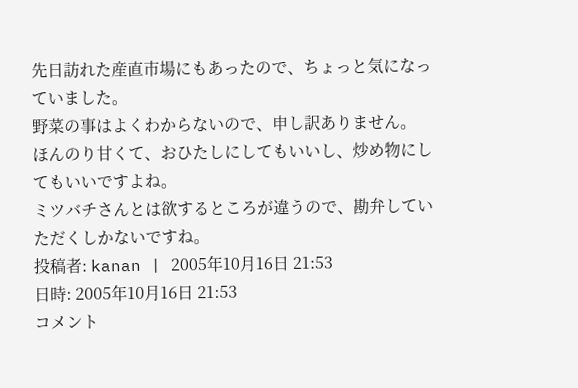先日訪れた産直市場にもあったので、ちょっと気になっていました。
野菜の事はよくわからないので、申し訳ありません。
ほんのり甘くて、おひたしにしてもいいし、炒め物にしてもいいですよね。
ミツバチさんとは欲するところが違うので、勘弁していただくしかないですね。
投稿者: kanan | 2005年10月16日 21:53
日時: 2005年10月16日 21:53
コメント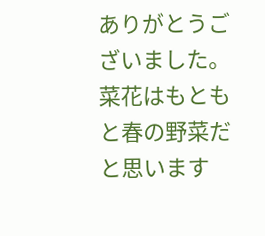ありがとうございました。
菜花はもともと春の野菜だと思います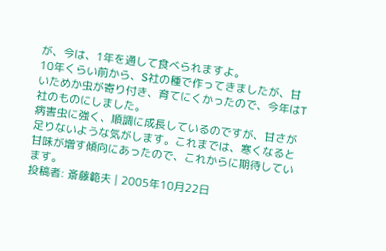が、今は、1年を通して食べられますよ。
10年くらい前から、S社の種で作ってきましたが、甘いためか虫が寄り付き、育てにくかったので、今年はT社のものにしました。
病害虫に強く、順調に成長しているのですが、甘さが足りないような気がします。これまでは、寒くなると甘味が増す傾向にあったので、これからに期待しています。
投稿者: 斎藤範夫 | 2005年10月22日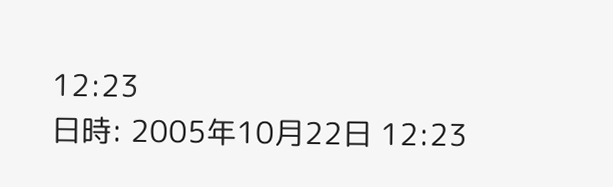12:23
日時: 2005年10月22日 12:23